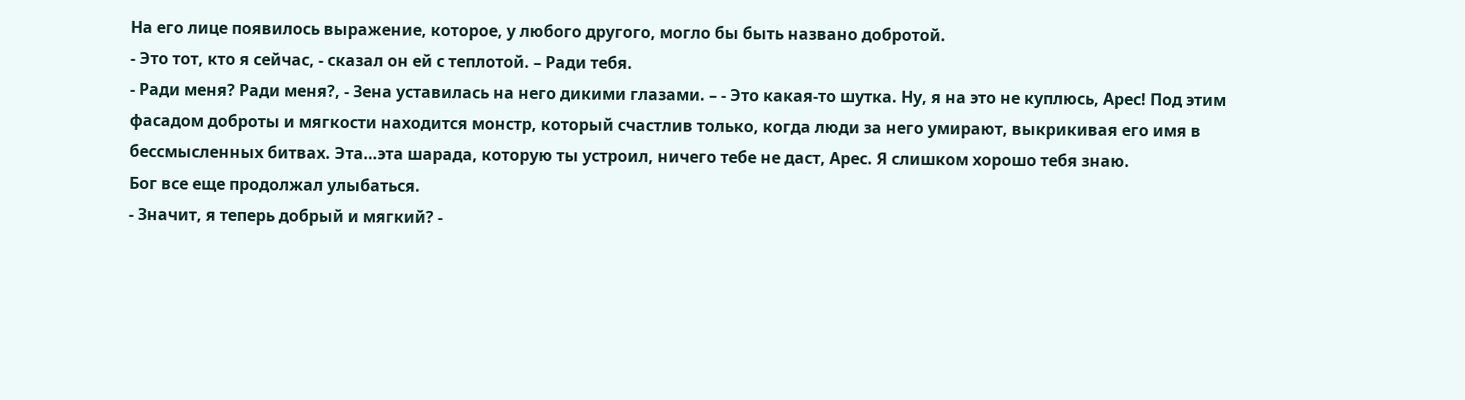На его лице появилось выражение, которое, у любого другого, могло бы быть названо добротой.
- Это тот, кто я сейчас, - сказал он ей с теплотой. – Ради тебя.
- Ради меня? Ради меня?, - Зена уставилась на него дикими глазами. – - Это какая-то шутка. Ну, я на это не куплюсь, Арес! Под этим фасадом доброты и мягкости находится монстр, который счастлив только, когда люди за него умирают, выкрикивая его имя в бессмысленных битвах. Эта…эта шарада, которую ты устроил, ничего тебе не даст, Арес. Я слишком хорошо тебя знаю.
Бог все еще продолжал улыбаться.
- Значит, я теперь добрый и мягкий? -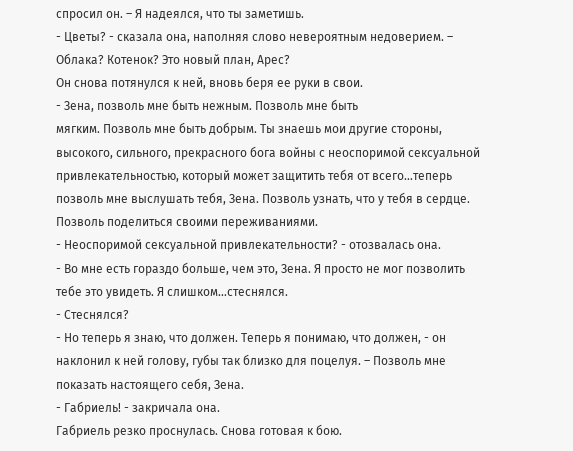спросил он. – Я надеялся, что ты заметишь.
- Цветы? - сказала она, наполняя слово невероятным недоверием. – Облака? Котенок? Это новый план, Арес?
Он снова потянулся к ней, вновь беря ее руки в свои.
- Зена, позволь мне быть нежным. Позволь мне быть
мягким. Позволь мне быть добрым. Ты знаешь мои другие стороны, высокого, сильного, прекрасного бога войны с неоспоримой сексуальной привлекательностью, который может защитить тебя от всего…теперь позволь мне выслушать тебя, Зена. Позволь узнать, что у тебя в сердце. Позволь поделиться своими переживаниями.
- Неоспоримой сексуальной привлекательности? - отозвалась она.
- Во мне есть гораздо больше, чем это, Зена. Я просто не мог позволить тебе это увидеть. Я слишком…стеснялся.
- Стеснялся?
- Но теперь я знаю, что должен. Теперь я понимаю, что должен, - он наклонил к ней голову, губы так близко для поцелуя. – Позволь мне показать настоящего себя, Зена.
- Габриель! - закричала она.
Габриель резко проснулась. Снова готовая к бою.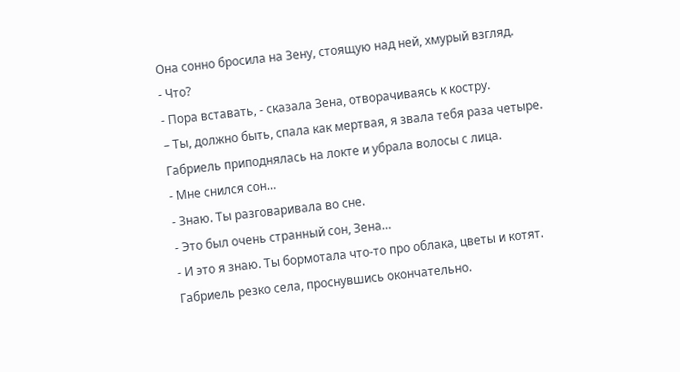Она сонно бросила на Зену, стоящую над ней, хмурый взгляд.
- Что?
- Пора вставать, - сказала Зена, отворачиваясь к костру.
– Ты, должно быть, спала как мертвая, я звала тебя раза четыре.
Габриель приподнялась на локте и убрала волосы с лица.
- Мне снился сон…
- Знаю. Ты разговаривала во сне.
- Это был очень странный сон, Зена…
- И это я знаю. Ты бормотала что-то про облака, цветы и котят.
Габриель резко села, проснувшись окончательно.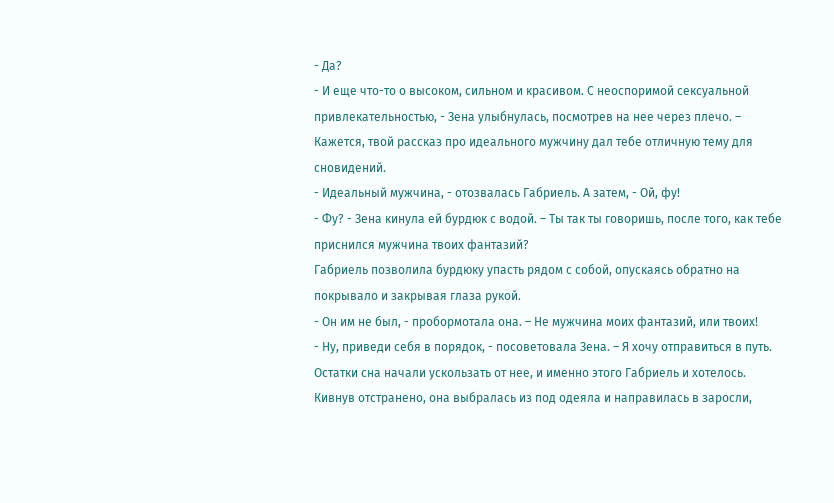- Да?
- И еще что-то о высоком, сильном и красивом. С неоспоримой сексуальной привлекательностью, - Зена улыбнулась, посмотрев на нее через плечо. – Кажется, твой рассказ про идеального мужчину дал тебе отличную тему для сновидений.
- Идеальный мужчина, - отозвалась Габриель. А затем, - Ой, фу!
- Фу? - Зена кинула ей бурдюк с водой. – Ты так ты говоришь, после того, как тебе приснился мужчина твоих фантазий?
Габриель позволила бурдюку упасть рядом с собой, опускаясь обратно на покрывало и закрывая глаза рукой.
- Он им не был, - пробормотала она. – Не мужчина моих фантазий, или твоих!
- Ну, приведи себя в порядок, - посоветовала Зена. – Я хочу отправиться в путь.
Остатки сна начали ускользать от нее, и именно этого Габриель и хотелось. Кивнув отстранено, она выбралась из под одеяла и направилась в заросли,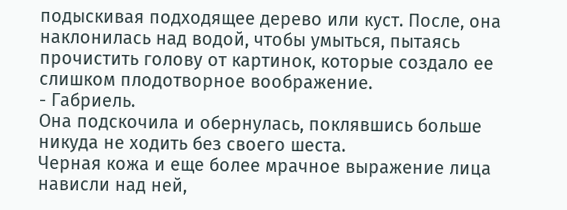подыскивая подходящее дерево или куст. После, она наклонилась над водой, чтобы умыться, пытаясь прочистить голову от картинок, которые создало ее слишком плодотворное воображение.
- Габриель.
Она подскочила и обернулась, поклявшись больше никуда не ходить без своего шеста.
Черная кожа и еще более мрачное выражение лица нависли над ней,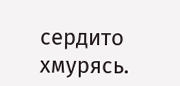сердито хмурясь.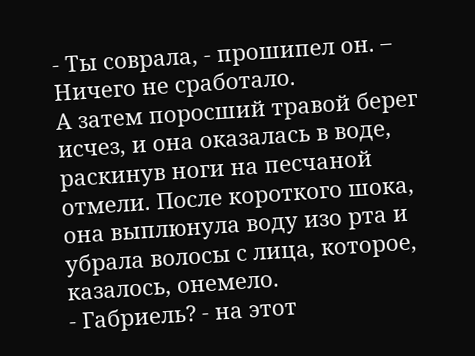- Ты соврала, - прошипел он. – Ничего не сработало.
А затем поросший травой берег исчез, и она оказалась в воде, раскинув ноги на песчаной отмели. После короткого шока, она выплюнула воду изо рта и убрала волосы с лица, которое, казалось, онемело.
- Габриель? - на этот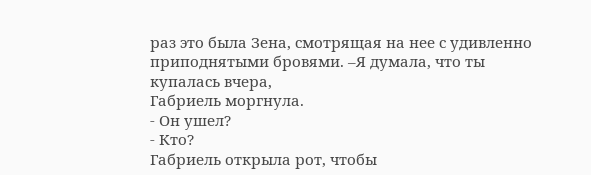раз это была Зена, смотрящая на нее с удивленно приподнятыми бровями. –Я думала, что ты купалась вчера,
Габриель моргнула.
- Он ушел?
- Кто?
Габриель открыла рот, чтобы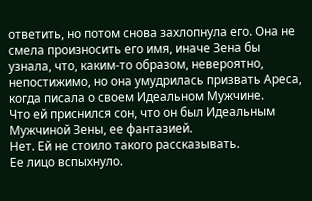ответить, но потом снова захлопнула его. Она не смела произносить его имя, иначе Зена бы узнала, что, каким-то образом, невероятно, непостижимо, но она умудрилась призвать Ареса, когда писала о своем Идеальном Мужчине.
Что ей приснился сон, что он был Идеальным Мужчиной Зены, ее фантазией.
Нет. Ей не стоило такого рассказывать.
Ее лицо вспыхнуло.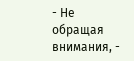- Не обращая внимания, -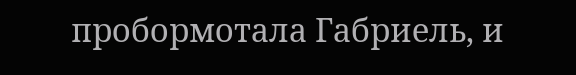пробормотала Габриель, и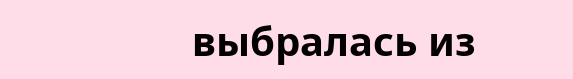выбралась из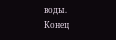воды.
Конец